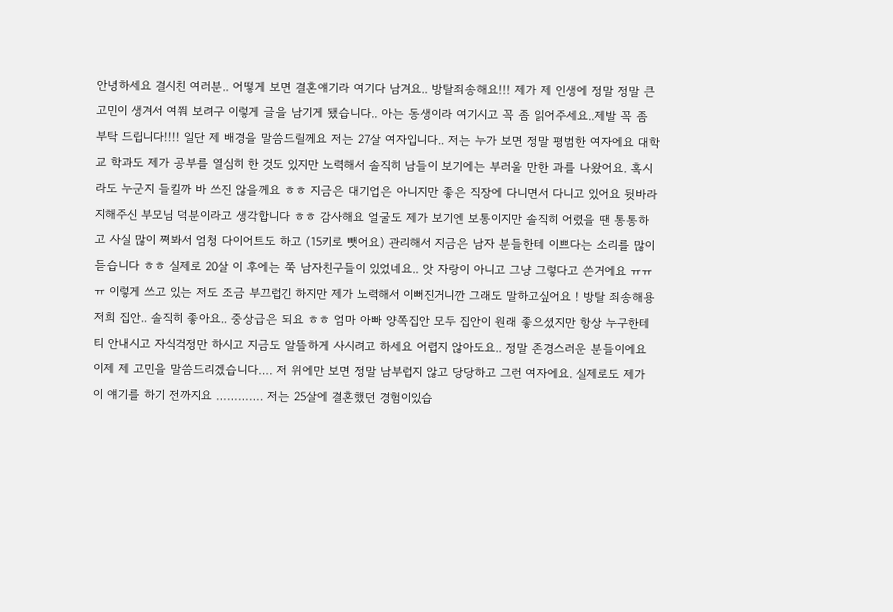안녕하세요 결시친 여러분.. 어떻게 보면 결혼얘기라 여기다 남겨요.. 방탈죄송해요!!! 제가 제 인생에 정말 정말 큰 고민이 생겨서 여쭤 보려구 이렇게 글을 남기게 됐습니다.. 아는 동생이라 여기시고 꼭 좀 읽어주세요..제발 꼭 좀 부탁 드립니다!!!! 일단 제 배경을 말씀드릴께요 저는 27살 여자입니다.. 저는 누가 보면 정말 평범한 여자에요 대학교 학과도 제가 공부를 열심히 한 것도 있지만 노력해서 솔직히 남들이 보기에는 부러울 만한 과를 나왔어요. 혹시라도 누군지 들킬까 바 쓰진 않을께요 ㅎㅎ 지금은 대기업은 아니지만 좋은 직장에 다니면서 다니고 있어요 뒷바라지해주신 부모님 덕분이라고 생각합니다 ㅎㅎ 감사해요 얼굴도 제가 보기엔 보통이지만 솔직히 어렸을 땐 통통하고 사실 많이 쪄봐서 엄청 다이어트도 하고 (15키로 뺏어요) 관리해서 지금은 남자 분들한테 이쁘다는 소리를 많이 듣습니다 ㅎㅎ 실제로 20살 이 후에는 쭉 남자친구들이 있었네요.. 앗 자랑이 아니고 그냥 그렇다고 쓴거에요 ㅠㅠㅠ 이렇게 쓰고 있는 저도 조금 부끄럽긴 하지만 제가 노력해서 이뻐진거니깐 그래도 말하고싶어요 ! 방탈 죄송해용 저희 집안.. 솔직히 좋아요.. 중상급은 되요 ㅎㅎ 엄마 아빠 양쪽집안 모두 집안이 원래 좋으셨지만 항상 누구한테 티 안내시고 자식걱정만 하시고 지금도 알뜰하게 사시려고 하세요 어렵지 않아도요.. 정말 존경스러운 분들이에요 이제 제 고민을 말씀드리겠습니다…. 저 위에만 보면 정말 남부럽지 않고 당당하고 그런 여자에요. 실제로도 제가 이 얘기를 하기 전까지요 …………. 저는 25살에 결혼했던 경험이있습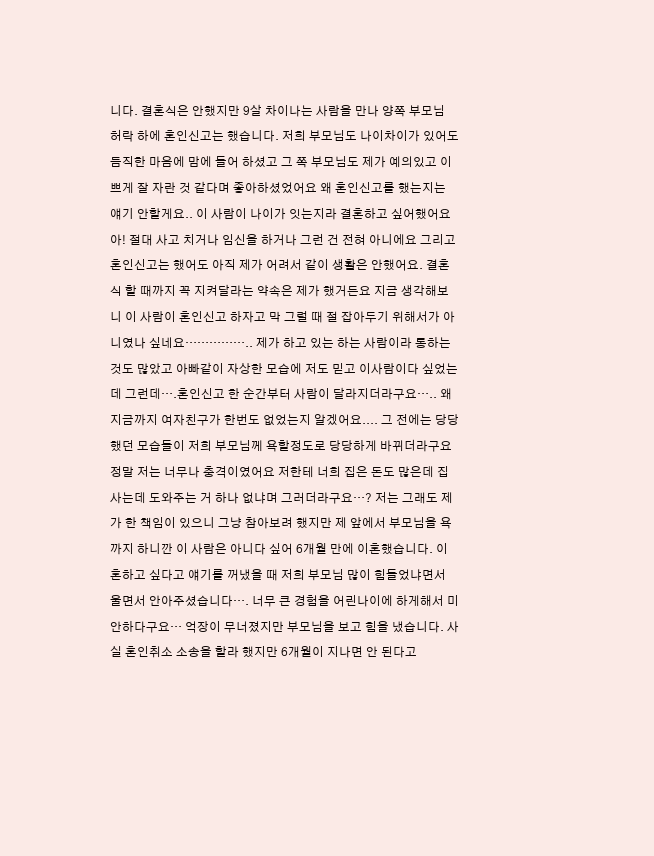니다. 결혼식은 안했지만 9살 차이나는 사람을 만나 양쪽 부모님 허락 하에 혼인신고는 했습니다. 저희 부모님도 나이차이가 있어도 듬직한 마음에 맘에 들어 하셨고 그 쪽 부모님도 제가 예의있고 이쁘게 잘 자란 것 같다며 좋아하셨었어요 왜 혼인신고를 했는지는 얘기 안할게요.. 이 사람이 나이가 잇는지라 결혼하고 싶어했어요 아! 절대 사고 치거나 임신을 하거나 그런 건 전혀 아니에요 그리고 혼인신고는 했어도 아직 제가 어려서 같이 생활은 안했어요. 결혼식 할 때까지 꼭 지켜달라는 약속은 제가 했거든요 지금 생각해보니 이 사람이 혼인신고 하자고 막 그럴 때 절 잡아두기 위해서가 아니였나 싶네요…………….. 제가 하고 있는 하는 사람이라 통하는 것도 많았고 아빠같이 자상한 모습에 저도 믿고 이사람이다 싶었는데 그런데….혼인신고 한 순간부터 사람이 달라지더라구요….. 왜 지금까지 여자친구가 한번도 없었는지 알겠어요.... 그 전에는 당당했던 모습들이 저희 부모님께 욕할정도로 당당하게 바뀌더라구요 정말 저는 너무나 충격이였어요 저한테 너희 집은 돈도 많은데 집사는데 도와주는 거 하나 없냐며 그러더라구요…? 저는 그래도 제가 한 책임이 있으니 그냥 참아보려 했지만 제 앞에서 부모님을 욕까지 하니깐 이 사람은 아니다 싶어 6개월 만에 이혼했습니다. 이혼하고 싶다고 얘기를 꺼냈을 때 저희 부모님 많이 힘들었냐면서 울면서 안아주셨습니다…. 너무 큰 경험을 어린나이에 하게해서 미안하다구요… 억장이 무너졌지만 부모님을 보고 힘을 냈습니다. 사실 혼인취소 소송을 할라 했지만 6개월이 지나면 안 된다고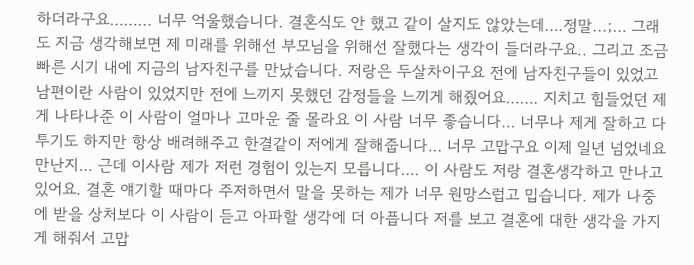하더라구요……... 너무 억울했습니다. 결혼식도 안 했고 같이 살지도 않았는데….정말...;… 그래도 지금 생각해보면 제 미래를 위해선 부모님을 위해선 잘했다는 생각이 들더라구요.. 그리고 조금 빠른 시기 내에 지금의 남자친구를 만났습니다. 저랑은 두살차이구요 전에 남자친구들이 있었고 남편이란 사람이 있었지만 전에 느끼지 못했던 감정들을 느끼게 해줬어요……. 지치고 힘들었던 제게 나타나준 이 사람이 얼마나 고마운 줄 몰라요 이 사람 너무 좋습니다… 너무나 제게 잘하고 다투기도 하지만 항상 배려해주고 한결같이 저에게 잘해줍니다… 너무 고맙구요 이제 일년 넘었네요 만난지… 근데 이사람 제가 저런 경험이 있는지 모릅니다…. 이 사람도 저랑 결혼생각하고 만나고 있어요. 결혼 얘기할 때마다 주저하면서 말을 못하는 제가 너무 원망스럽고 밉습니다. 제가 나중에 받을 상처보다 이 사람이 듣고 아파할 생각에 더 아픕니다 저를 보고 결혼에 대한 생각을 가지게 해줘서 고맙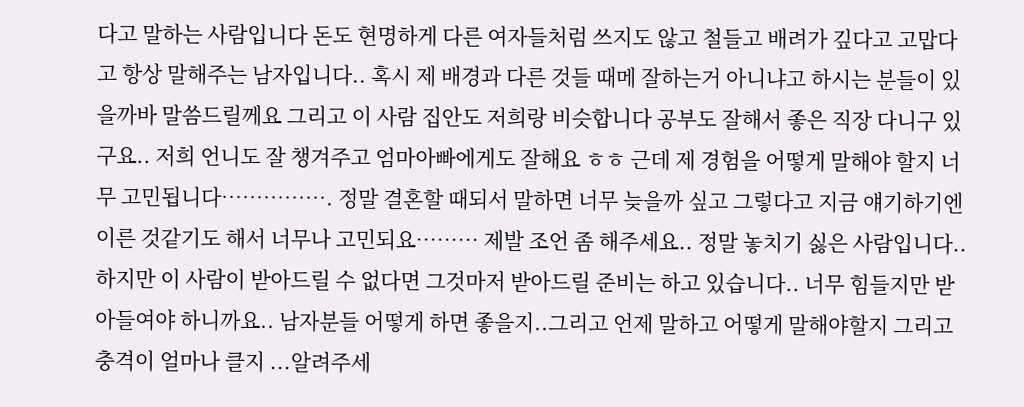다고 말하는 사람입니다 돈도 현명하게 다른 여자들처럼 쓰지도 않고 철들고 배려가 깊다고 고맙다고 항상 말해주는 남자입니다.. 혹시 제 배경과 다른 것들 때메 잘하는거 아니냐고 하시는 분들이 있을까바 말씀드릴께요 그리고 이 사람 집안도 저희랑 비슷합니다 공부도 잘해서 좋은 직장 다니구 있구요.. 저희 언니도 잘 챙겨주고 엄마아빠에게도 잘해요 ㅎㅎ 근데 제 경험을 어떻게 말해야 할지 너무 고민됩니다……………. 정말 결혼할 때되서 말하면 너무 늦을까 싶고 그렇다고 지금 얘기하기엔 이른 것같기도 해서 너무나 고민되요……… 제발 조언 좀 해주세요.. 정말 놓치기 싫은 사람입니다.. 하지만 이 사람이 받아드릴 수 없다면 그것마저 받아드릴 준비는 하고 있습니다.. 너무 힘들지만 받아들여야 하니까요.. 남자분들 어떻게 하면 좋을지..그리고 언제 말하고 어떻게 말해야할지 그리고 충격이 얼마나 클지 ...알려주세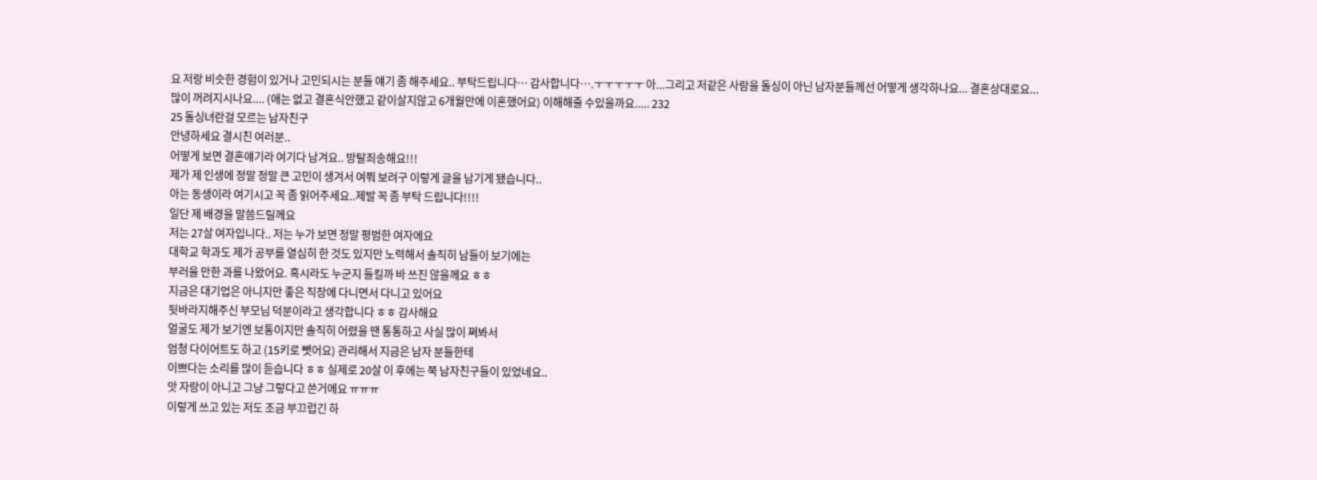요 저랑 비슷한 경험이 있거나 고민되시는 분들 얘기 좀 해주세요.. 부탁드립니다… 감사합니다….ㅜㅜㅜㅜㅜ 아...그리고 저같은 사람을 돌싱이 아닌 남자분들께선 어떻게 생각하나요... 결혼상대로요... 많이 꺼려지시나요.... (애는 없고 결혼식안했고 같이살지않고 6개월만에 이혼했어요) 이해해줄 수있을까요..... 232
25 돌싱녀란걸 모르는 남자친구
안녕하세요 결시친 여러분..
어떻게 보면 결혼얘기라 여기다 남겨요.. 방탈죄송해요!!!
제가 제 인생에 정말 정말 큰 고민이 생겨서 여쭤 보려구 이렇게 글을 남기게 됐습니다..
아는 동생이라 여기시고 꼭 좀 읽어주세요..제발 꼭 좀 부탁 드립니다!!!!
일단 제 배경을 말씀드릴께요
저는 27살 여자입니다.. 저는 누가 보면 정말 평범한 여자에요
대학교 학과도 제가 공부를 열심히 한 것도 있지만 노력해서 솔직히 남들이 보기에는
부러울 만한 과를 나왔어요. 혹시라도 누군지 들킬까 바 쓰진 않을께요 ㅎㅎ
지금은 대기업은 아니지만 좋은 직장에 다니면서 다니고 있어요
뒷바라지해주신 부모님 덕분이라고 생각합니다 ㅎㅎ 감사해요
얼굴도 제가 보기엔 보통이지만 솔직히 어렸을 땐 통통하고 사실 많이 쪄봐서
엄청 다이어트도 하고 (15키로 뺏어요) 관리해서 지금은 남자 분들한테
이쁘다는 소리를 많이 듣습니다 ㅎㅎ 실제로 20살 이 후에는 쭉 남자친구들이 있었네요..
앗 자랑이 아니고 그냥 그렇다고 쓴거에요 ㅠㅠㅠ
이렇게 쓰고 있는 저도 조금 부끄럽긴 하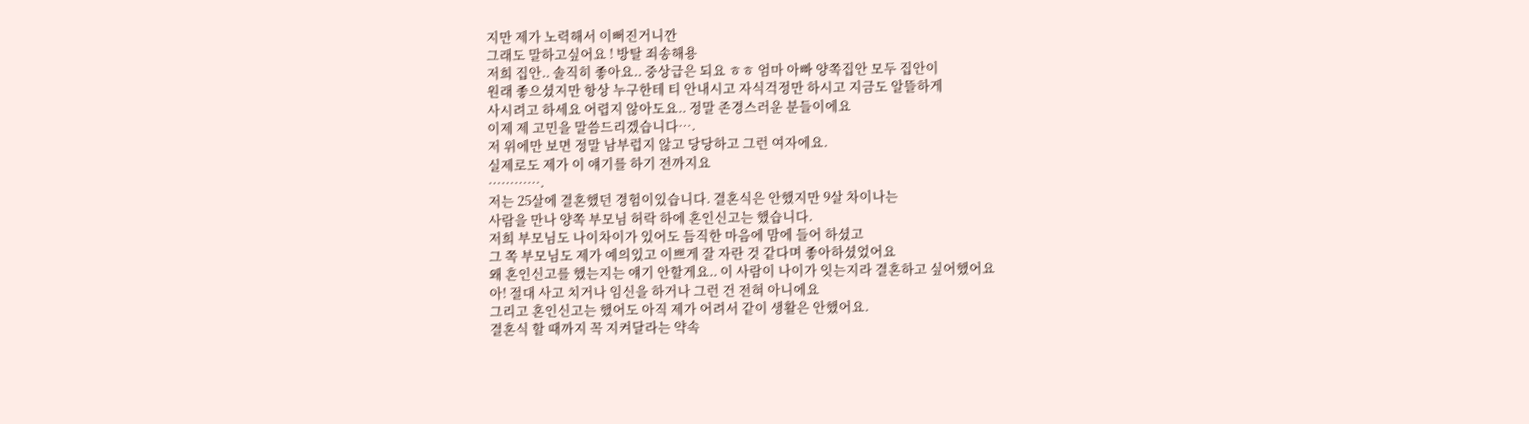지만 제가 노력해서 이뻐진거니깐
그래도 말하고싶어요 ! 방탈 죄송해용
저희 집안.. 솔직히 좋아요.. 중상급은 되요 ㅎㅎ 엄마 아빠 양쪽집안 모두 집안이
원래 좋으셨지만 항상 누구한테 티 안내시고 자식걱정만 하시고 지금도 알뜰하게
사시려고 하세요 어렵지 않아도요.. 정말 존경스러운 분들이에요
이제 제 고민을 말씀드리겠습니다….
저 위에만 보면 정말 남부럽지 않고 당당하고 그런 여자에요.
실제로도 제가 이 얘기를 하기 전까지요
………….
저는 25살에 결혼했던 경험이있습니다. 결혼식은 안했지만 9살 차이나는
사람을 만나 양쪽 부모님 허락 하에 혼인신고는 했습니다.
저희 부모님도 나이차이가 있어도 듬직한 마음에 맘에 들어 하셨고
그 쪽 부모님도 제가 예의있고 이쁘게 잘 자란 것 같다며 좋아하셨었어요
왜 혼인신고를 했는지는 얘기 안할게요.. 이 사람이 나이가 잇는지라 결혼하고 싶어했어요
아! 절대 사고 치거나 임신을 하거나 그런 건 전혀 아니에요
그리고 혼인신고는 했어도 아직 제가 어려서 같이 생활은 안했어요.
결혼식 할 때까지 꼭 지켜달라는 약속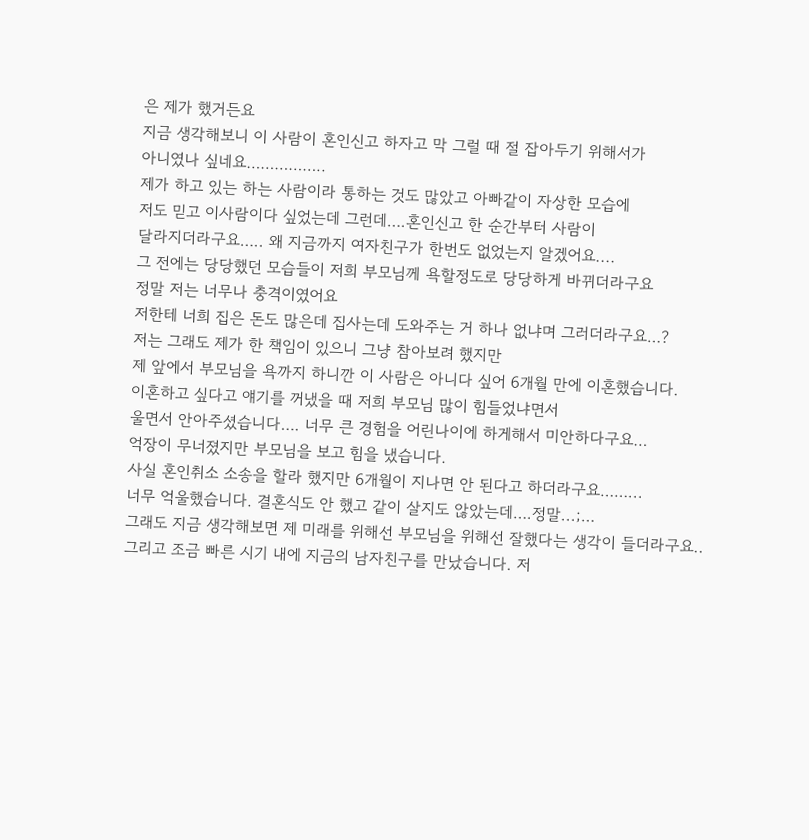은 제가 했거든요
지금 생각해보니 이 사람이 혼인신고 하자고 막 그럴 때 절 잡아두기 위해서가
아니였나 싶네요……………..
제가 하고 있는 하는 사람이라 통하는 것도 많았고 아빠같이 자상한 모습에
저도 믿고 이사람이다 싶었는데 그런데….혼인신고 한 순간부터 사람이
달라지더라구요….. 왜 지금까지 여자친구가 한번도 없었는지 알겠어요....
그 전에는 당당했던 모습들이 저희 부모님께 욕할정도로 당당하게 바뀌더라구요
정말 저는 너무나 충격이였어요
저한테 너희 집은 돈도 많은데 집사는데 도와주는 거 하나 없냐며 그러더라구요…?
저는 그래도 제가 한 책임이 있으니 그냥 참아보려 했지만
제 앞에서 부모님을 욕까지 하니깐 이 사람은 아니다 싶어 6개월 만에 이혼했습니다.
이혼하고 싶다고 얘기를 꺼냈을 때 저희 부모님 많이 힘들었냐면서
울면서 안아주셨습니다…. 너무 큰 경험을 어린나이에 하게해서 미안하다구요…
억장이 무너졌지만 부모님을 보고 힘을 냈습니다.
사실 혼인취소 소송을 할라 했지만 6개월이 지나면 안 된다고 하더라구요……...
너무 억울했습니다. 결혼식도 안 했고 같이 살지도 않았는데….정말...;…
그래도 지금 생각해보면 제 미래를 위해선 부모님을 위해선 잘했다는 생각이 들더라구요..
그리고 조금 빠른 시기 내에 지금의 남자친구를 만났습니다. 저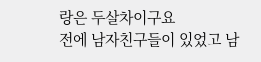랑은 두살차이구요
전에 남자친구들이 있었고 남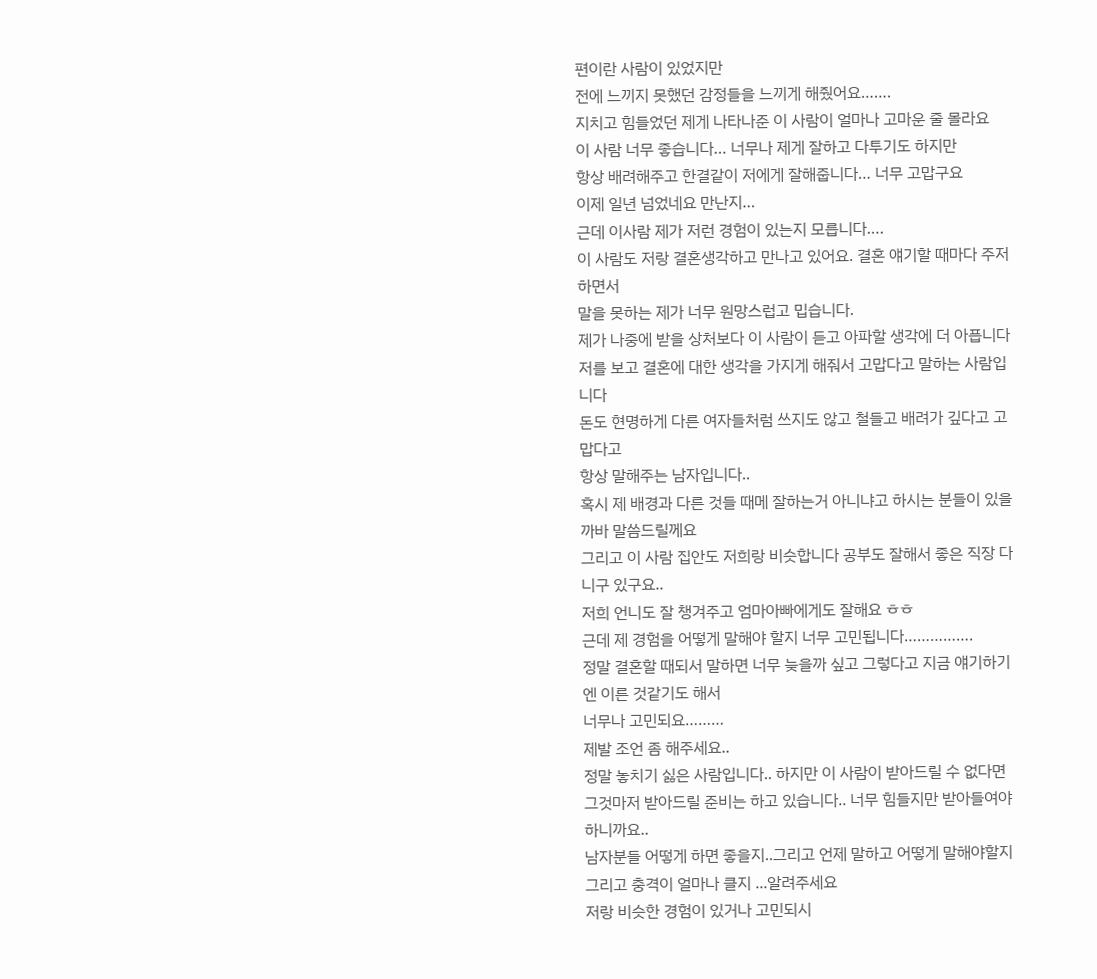편이란 사람이 있었지만
전에 느끼지 못했던 감정들을 느끼게 해줬어요…….
지치고 힘들었던 제게 나타나준 이 사람이 얼마나 고마운 줄 몰라요
이 사람 너무 좋습니다… 너무나 제게 잘하고 다투기도 하지만
항상 배려해주고 한결같이 저에게 잘해줍니다… 너무 고맙구요
이제 일년 넘었네요 만난지…
근데 이사람 제가 저런 경험이 있는지 모릅니다….
이 사람도 저랑 결혼생각하고 만나고 있어요. 결혼 얘기할 때마다 주저하면서
말을 못하는 제가 너무 원망스럽고 밉습니다.
제가 나중에 받을 상처보다 이 사람이 듣고 아파할 생각에 더 아픕니다
저를 보고 결혼에 대한 생각을 가지게 해줘서 고맙다고 말하는 사람입니다
돈도 현명하게 다른 여자들처럼 쓰지도 않고 철들고 배려가 깊다고 고맙다고
항상 말해주는 남자입니다..
혹시 제 배경과 다른 것들 때메 잘하는거 아니냐고 하시는 분들이 있을까바 말씀드릴께요
그리고 이 사람 집안도 저희랑 비슷합니다 공부도 잘해서 좋은 직장 다니구 있구요..
저희 언니도 잘 챙겨주고 엄마아빠에게도 잘해요 ㅎㅎ
근데 제 경험을 어떻게 말해야 할지 너무 고민됩니다…………….
정말 결혼할 때되서 말하면 너무 늦을까 싶고 그렇다고 지금 얘기하기엔 이른 것같기도 해서
너무나 고민되요………
제발 조언 좀 해주세요..
정말 놓치기 싫은 사람입니다.. 하지만 이 사람이 받아드릴 수 없다면
그것마저 받아드릴 준비는 하고 있습니다.. 너무 힘들지만 받아들여야 하니까요..
남자분들 어떻게 하면 좋을지..그리고 언제 말하고 어떻게 말해야할지
그리고 충격이 얼마나 클지 ...알려주세요
저랑 비슷한 경험이 있거나 고민되시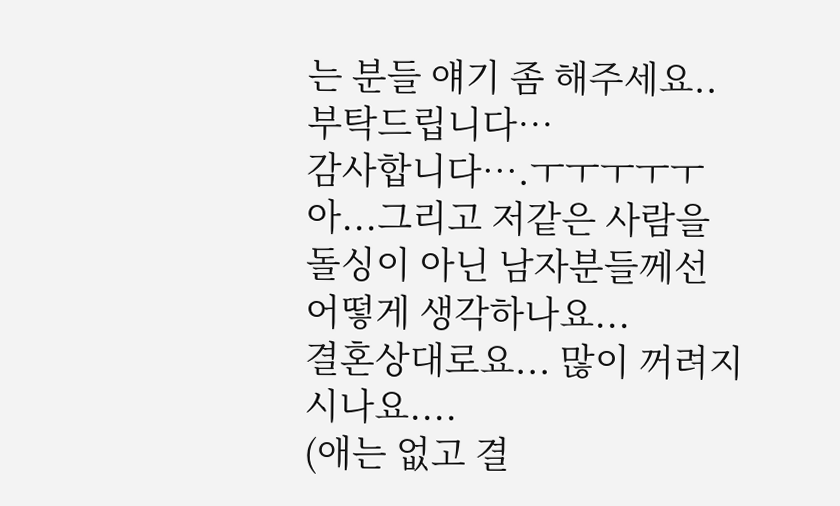는 분들 얘기 좀 해주세요..
부탁드립니다…
감사합니다….ㅜㅜㅜㅜㅜ
아...그리고 저같은 사람을 돌싱이 아닌 남자분들께선 어떻게 생각하나요...
결혼상대로요... 많이 꺼려지시나요....
(애는 없고 결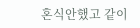혼식안했고 같이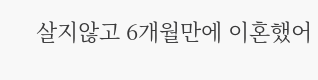살지않고 6개월만에 이혼했어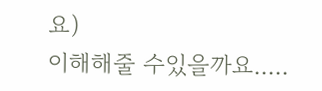요)
이해해줄 수있을까요.....